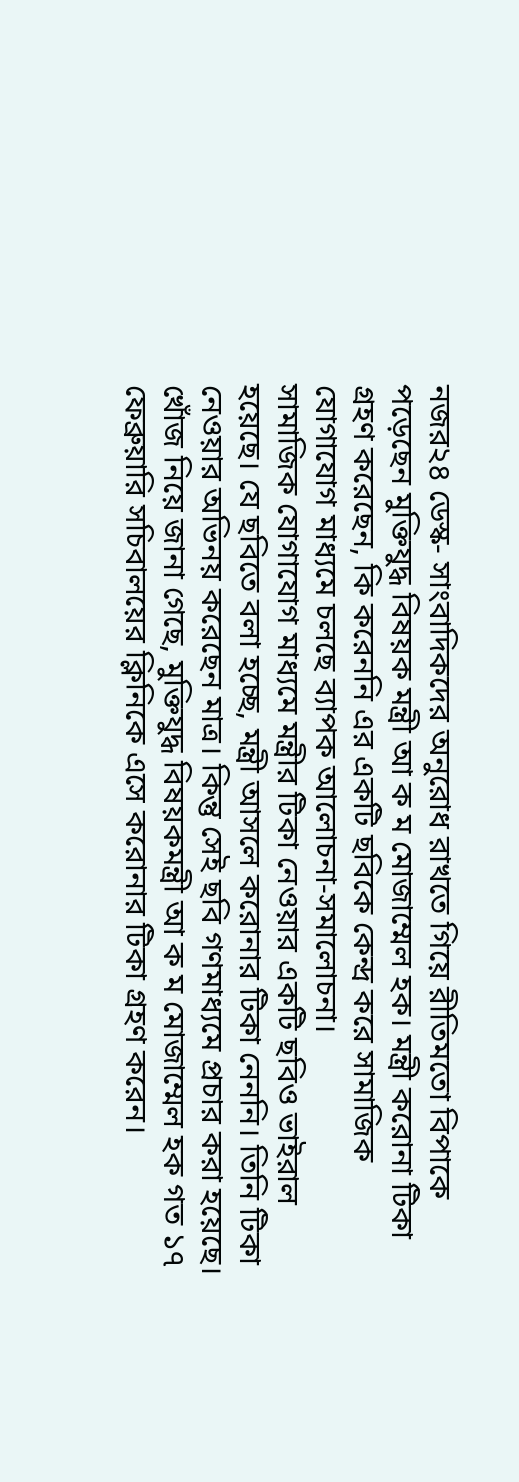নজর২৪ ডেস্ক- সাংবাদিকদের অনুরোধ রাখতে গিয়ে রীতিমতো বিপাকে পড়েছেন মুক্তিযুদ্ধ বিষয়ক মন্ত্রী আ ক ম মোজাম্মেল হক। মন্ত্রী করোনা টিকা গ্রহণ করেছেন, কি করেননি এর একটি ছবিকে কেন্দ্র করে সামাজিক যোগাযোগ মাধ্যমে চলছে ব্যাপক আলোচনা-সমালোচনা।
সামাজিক যোগাযোগ মাধ্যমে মন্ত্রীর টিকা নেওয়ার একটি ছবিও ভাইরাল হয়েছে। যে ছবিতে বলা হচ্ছে, মন্ত্রী আসলে করোনার টিকা নেননি। তিনি টিকা নেওয়ার অভিনয় করেছেন মাত্র। কিন্তু সেই ছবি গণমাধ্যমে প্রচার করা হয়েছে।
খোঁজ নিয়ে জানা গেছে, মুক্তিযুদ্ধ বিষয়কমন্ত্রী আ ক ম মোজাম্মেল হক গত ১৭ ফেব্রুয়ারি সচিবালয়ের ক্লিনিকে এসে করোনার টিকা গ্রহণ করেন।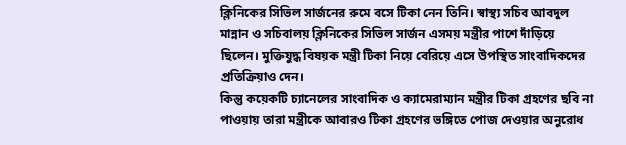ক্লিনিকের সিভিল সার্জনের রুমে বসে টিকা নেন তিনি। স্বাস্থ্য সচিব আবদুল মান্নান ও সচিবালয় ক্লিনিকের সিভিল সার্জন এসময় মন্ত্রীর পাশে দাঁড়িয়ে ছিলেন। মুক্তিযুদ্ধ বিষয়ক মন্ত্রী টিকা নিয়ে বেরিয়ে এসে উপস্থিত সাংবাদিকদের প্রতিক্রিয়াও দেন।
কিন্তু কয়েকটি চ্যানেলের সাংবাদিক ও ক্যামেরাম্যান মন্ত্রীর টিকা গ্রহণের ছবি না পাওয়ায় তারা মন্ত্রীকে আবারও টিকা গ্রহণের ভঙ্গিতে পোজ দেওয়ার অনুরোধ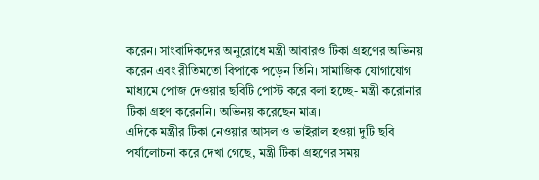করেন। সাংবাদিকদের অনুরোধে মন্ত্রী আবারও টিকা গ্রহণের অভিনয় করেন এবং রীতিমতো বিপাকে পড়েন তিনি। সামাজিক যোগাযোগ মাধ্যমে পোজ দেওয়ার ছবিটি পোস্ট করে বলা হচ্ছে- মন্ত্রী করোনার টিকা গ্রহণ করেননি। অভিনয় করেছেন মাত্র।
এদিকে মন্ত্রীর টিকা নেওয়ার আসল ও ভাইরাল হওয়া দুটি ছবি পর্যালোচনা করে দেখা গেছে, মন্ত্রী টিকা গ্রহণের সময়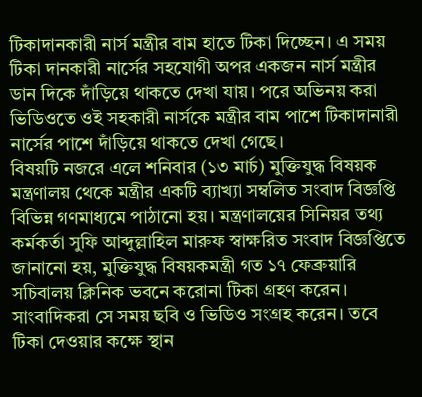টিকাদানকারী নার্স মন্ত্রীর বাম হাতে টিকা দিচ্ছেন। এ সময় টিকা দানকারী নার্সের সহযোগী অপর একজন নার্স মন্ত্রীর ডান দিকে দাঁড়িয়ে থাকতে দেখা যায়। পরে অভিনয় করা ভিডিওতে ওই সহকারী নার্সকে মন্ত্রীর বাম পাশে টিকাদানারী নার্সের পাশে দাঁড়িয়ে থাকতে দেখা গেছে।
বিষয়টি নজরে এলে শনিবার (১৩ মার্চ) মুক্তিযুদ্ধ বিষয়ক মন্ত্রণালয় থেকে মন্ত্রীর একটি ব্যাখ্যা সম্বলিত সংবাদ বিজ্ঞপ্তি বিভিন্ন গণমাধ্যমে পাঠানো হয়। মন্ত্রণালয়ের সিনিয়র তথ্য কর্মকর্তা সুফি আব্দুল্লাহিল মারুফ স্বাক্ষরিত সংবাদ বিজ্ঞপ্তিতে জানানো হয়, মুক্তিযুদ্ধ বিষয়কমন্ত্রী গত ১৭ ফেব্রুয়ারি সচিবালয় ক্লিনিক ভবনে করোনা টিকা গ্রহণ করেন। সাংবাদিকরা সে সময় ছবি ও ভিডিও সংগ্রহ করেন। তবে টিকা দেওয়ার কক্ষে স্থান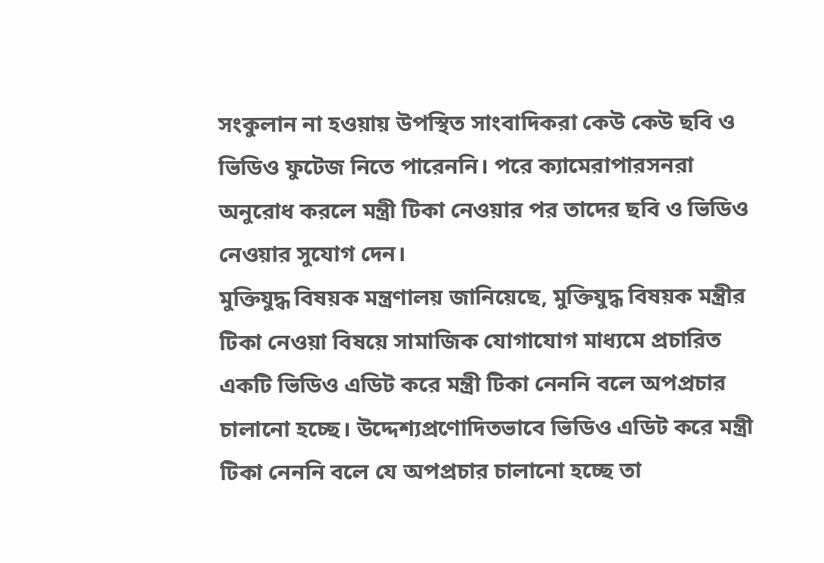সংকুলান না হওয়ায় উপস্থিত সাংবাদিকরা কেউ কেউ ছবি ও ভিডিও ফুটেজ নিতে পারেননি। পরে ক্যামেরাপারসনরা অনুরোধ করলে মন্ত্রী টিকা নেওয়ার পর তাদের ছবি ও ভিডিও নেওয়ার সুযোগ দেন।
মুক্তিযুদ্ধ বিষয়ক মন্ত্রণালয় জানিয়েছে, মুক্তিযুদ্ধ বিষয়ক মন্ত্রীর টিকা নেওয়া বিষয়ে সামাজিক যোগাযোগ মাধ্যমে প্রচারিত একটি ভিডিও এডিট করে মন্ত্রী টিকা নেননি বলে অপপ্রচার চালানো হচ্ছে। উদ্দেশ্যপ্রণোদিতভাবে ভিডিও এডিট করে মন্ত্রী টিকা নেননি বলে যে অপপ্রচার চালানো হচ্ছে তা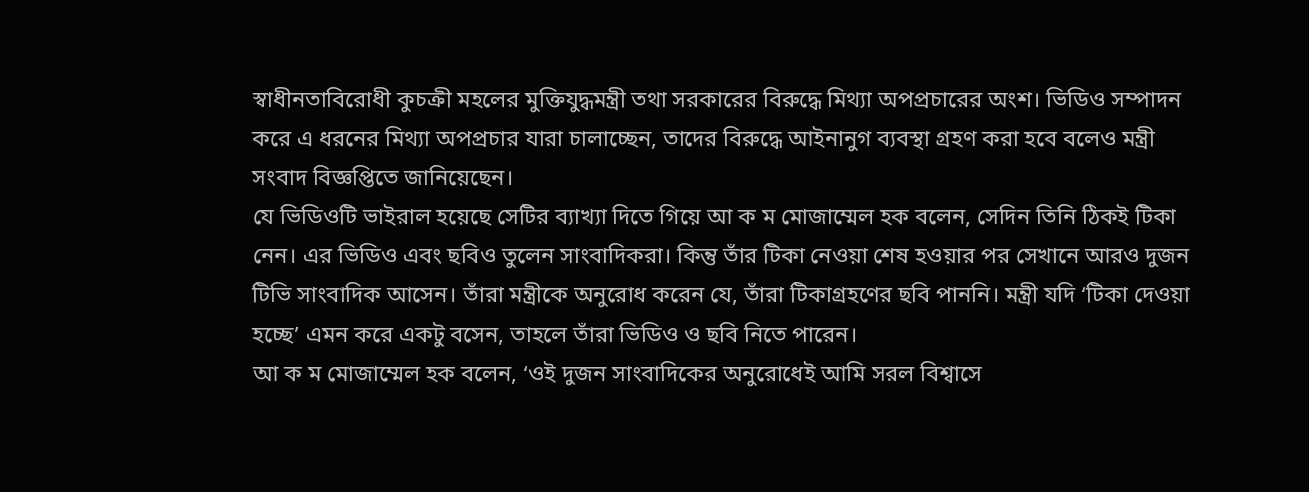স্বাধীনতাবিরোধী কুচক্রী মহলের মুক্তিযুদ্ধমন্ত্রী তথা সরকারের বিরুদ্ধে মিথ্যা অপপ্রচারের অংশ। ভিডিও সম্পাদন করে এ ধরনের মিথ্যা অপপ্রচার যারা চালাচ্ছেন, তাদের বিরুদ্ধে আইনানুগ ব্যবস্থা গ্রহণ করা হবে বলেও মন্ত্রী সংবাদ বিজ্ঞপ্তিতে জানিয়েছেন।
যে ভিডিওটি ভাইরাল হয়েছে সেটির ব্যাখ্যা দিতে গিয়ে আ ক ম মোজাম্মেল হক বলেন, সেদিন তিনি ঠিকই টিকা নেন। এর ভিডিও এবং ছবিও তুলেন সাংবাদিকরা। কিন্তু তাঁর টিকা নেওয়া শেষ হওয়ার পর সেখানে আরও দুজন টিভি সাংবাদিক আসেন। তাঁরা মন্ত্রীকে অনুরোধ করেন যে, তাঁরা টিকাগ্রহণের ছবি পাননি। মন্ত্রী যদি ‘টিকা দেওয়া হচ্ছে’ এমন করে একটু বসেন, তাহলে তাঁরা ভিডিও ও ছবি নিতে পারেন।
আ ক ম মোজাম্মেল হক বলেন, ‘ওই দুজন সাংবাদিকের অনুরোধেই আমি সরল বিশ্বাসে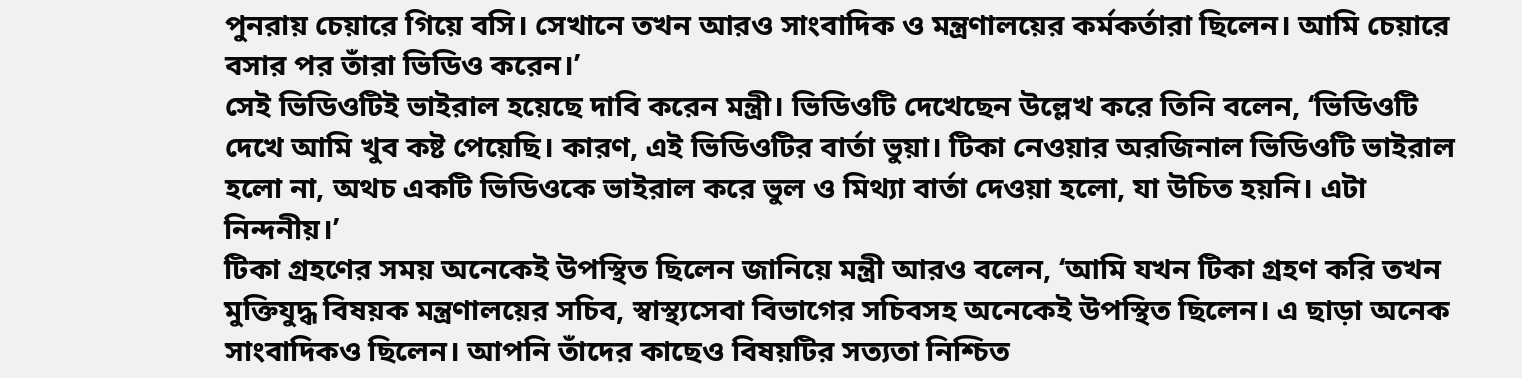পুনরায় চেয়ারে গিয়ে বসি। সেখানে তখন আরও সাংবাদিক ও মন্ত্রণালয়ের কর্মকর্তারা ছিলেন। আমি চেয়ারে বসার পর তাঁরা ভিডিও করেন।’
সেই ভিডিওটিই ভাইরাল হয়েছে দাবি করেন মন্ত্রী। ভিডিওটি দেখেছেন উল্লেখ করে তিনি বলেন, ‘ভিডিওটি দেখে আমি খুব কষ্ট পেয়েছি। কারণ, এই ভিডিওটির বার্তা ভুয়া। টিকা নেওয়ার অরজিনাল ভিডিওটি ভাইরাল হলো না, অথচ একটি ভিডিওকে ভাইরাল করে ভুল ও মিথ্যা বার্তা দেওয়া হলো, যা উচিত হয়নি। এটা নিন্দনীয়।’
টিকা গ্রহণের সময় অনেকেই উপস্থিত ছিলেন জানিয়ে মন্ত্রী আরও বলেন, ‘আমি যখন টিকা গ্রহণ করি তখন মুক্তিযুদ্ধ বিষয়ক মন্ত্রণালয়ের সচিব, স্বাস্থ্যসেবা বিভাগের সচিবসহ অনেকেই উপস্থিত ছিলেন। এ ছাড়া অনেক সাংবাদিকও ছিলেন। আপনি তাঁদের কাছেও বিষয়টির সত্যতা নিশ্চিত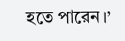হতে পারেন।’